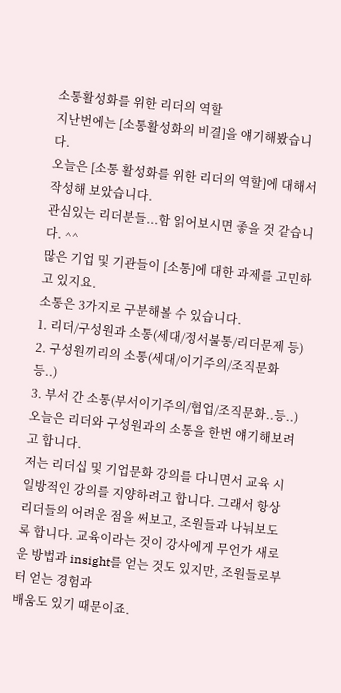소통활성화를 위한 리더의 역할
지난번에는 [소통활성화의 비결]을 얘기해봤습니다.
오늘은 [소통 활성화를 위한 리더의 역할]에 대해서 작성해 보았습니다.
관심있는 리더분들...함 읽어보시면 좋을 것 같습니다. ^^
많은 기업 및 기관들이 [소통]에 대한 과제를 고민하고 있지요.
소통은 3가지로 구분해볼 수 있습니다.
1. 리더/구성원과 소통(세대/정서불통/리더문제 등)
2. 구성원끼리의 소통(세대/이기주의/조직문화 등..)
3. 부서 간 소통(부서이기주의/협업/조직문화..등..)
오늘은 리더와 구성원과의 소통을 한번 얘기해보려고 합니다.
저는 리더십 및 기업문화 강의를 다니면서 교육 시 일방적인 강의를 지양하려고 합니다. 그래서 항상 리더들의 어려운 점을 써보고, 조원들과 나눠보도록 합니다. 교육이라는 것이 강사에게 무언가 새로운 방법과 insight를 얻는 것도 있지만, 조원들로부터 얻는 경험과
배움도 있기 때문이죠.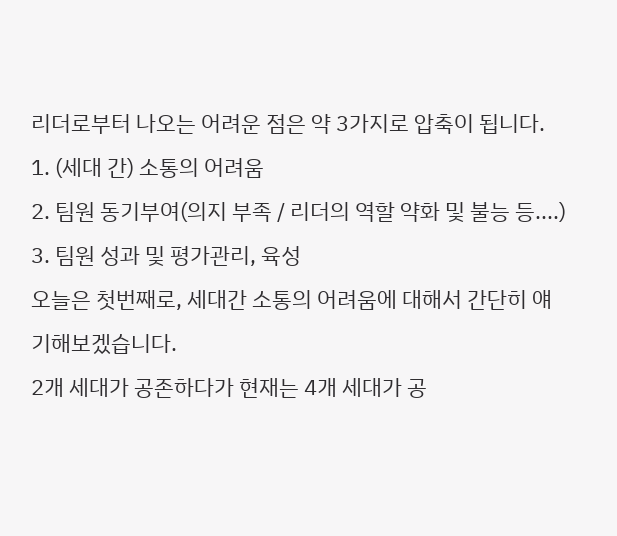리더로부터 나오는 어려운 점은 약 3가지로 압축이 됩니다.
1. (세대 간) 소통의 어려움
2. 팀원 동기부여(의지 부족 / 리더의 역할 약화 및 불능 등....)
3. 팀원 성과 및 평가관리, 육성
오늘은 첫번째로, 세대간 소통의 어려움에 대해서 간단히 얘기해보겠습니다.
2개 세대가 공존하다가 현재는 4개 세대가 공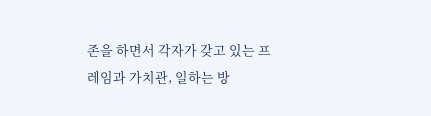존을 하면서 각자가 갖고 있는 프레임과 가치관, 일하는 방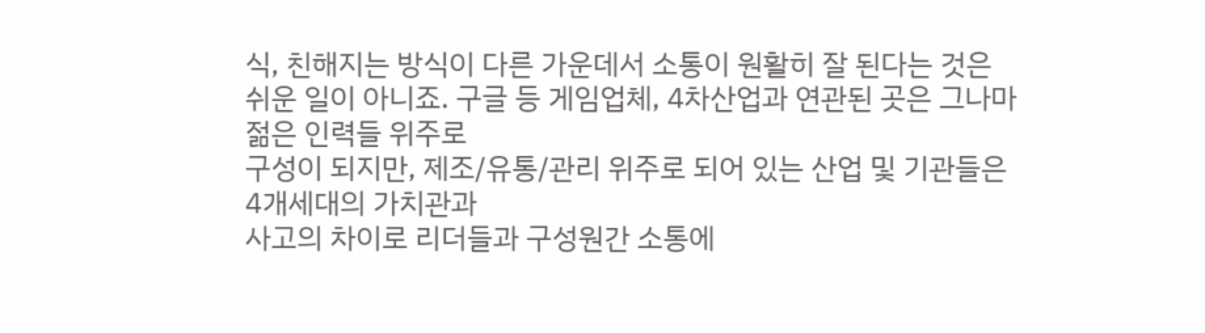식, 친해지는 방식이 다른 가운데서 소통이 원활히 잘 된다는 것은 쉬운 일이 아니죠. 구글 등 게임업체, 4차산업과 연관된 곳은 그나마 젊은 인력들 위주로
구성이 되지만, 제조/유통/관리 위주로 되어 있는 산업 및 기관들은 4개세대의 가치관과
사고의 차이로 리더들과 구성원간 소통에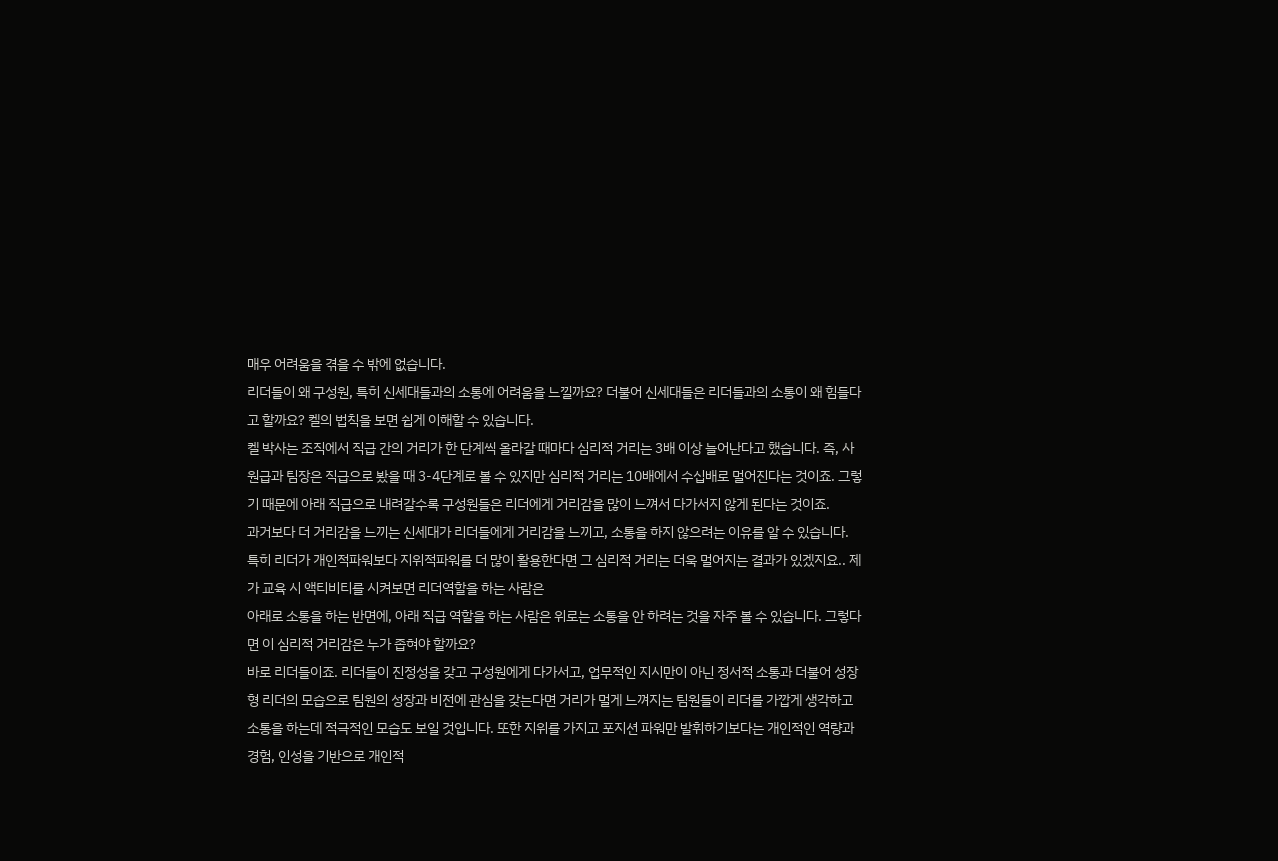매우 어려움을 겪을 수 밖에 없습니다.
리더들이 왜 구성원, 특히 신세대들과의 소통에 어려움을 느낄까요? 더불어 신세대들은 리더들과의 소통이 왜 힘들다고 할까요? 켈의 법칙을 보면 쉽게 이해할 수 있습니다.
켈 박사는 조직에서 직급 간의 거리가 한 단계씩 올라갈 때마다 심리적 거리는 3배 이상 늘어난다고 했습니다. 즉, 사원급과 팀장은 직급으로 봤을 때 3-4단계로 볼 수 있지만 심리적 거리는 10배에서 수십배로 멀어진다는 것이죠. 그렇기 때문에 아래 직급으로 내려갈수록 구성원들은 리더에게 거리감을 많이 느껴서 다가서지 않게 된다는 것이죠.
과거보다 더 거리감을 느끼는 신세대가 리더들에게 거리감을 느끼고, 소통을 하지 않으려는 이유를 알 수 있습니다.
특히 리더가 개인적파워보다 지위적파워를 더 많이 활용한다면 그 심리적 거리는 더욱 멀어지는 결과가 있겠지요.. 제가 교육 시 액티비티를 시켜보면 리더역할을 하는 사람은
아래로 소통을 하는 반면에, 아래 직급 역할을 하는 사람은 위로는 소통을 안 하려는 것을 자주 볼 수 있습니다. 그렇다면 이 심리적 거리감은 누가 좁혀야 할까요?
바로 리더들이죠. 리더들이 진정성을 갖고 구성원에게 다가서고, 업무적인 지시만이 아닌 정서적 소통과 더불어 성장형 리더의 모습으로 팀원의 성장과 비전에 관심을 갖는다면 거리가 멀게 느껴지는 팀원들이 리더를 가깝게 생각하고 소통을 하는데 적극적인 모습도 보일 것입니다. 또한 지위를 가지고 포지션 파워만 발휘하기보다는 개인적인 역량과 경험, 인성을 기반으로 개인적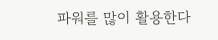파워를 많이 활용한다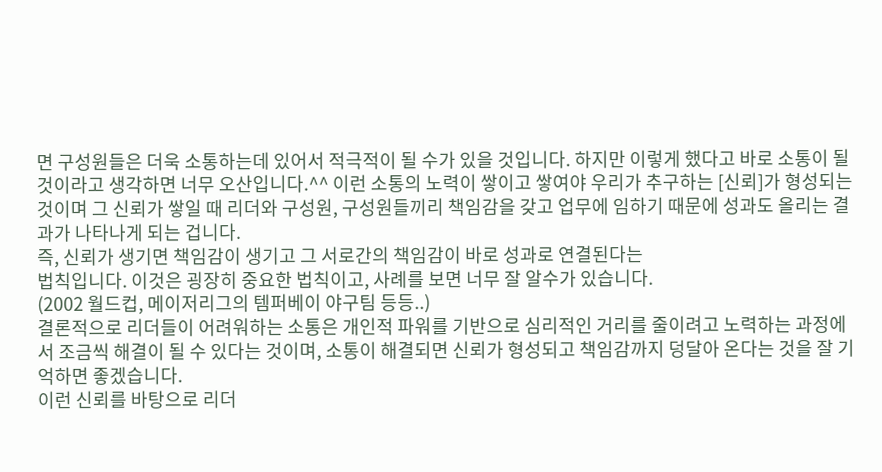면 구성원들은 더욱 소통하는데 있어서 적극적이 될 수가 있을 것입니다. 하지만 이렇게 했다고 바로 소통이 될 것이라고 생각하면 너무 오산입니다.^^ 이런 소통의 노력이 쌓이고 쌓여야 우리가 추구하는 [신뢰]가 형성되는 것이며 그 신뢰가 쌓일 때 리더와 구성원, 구성원들끼리 책임감을 갖고 업무에 임하기 때문에 성과도 올리는 결과가 나타나게 되는 겁니다.
즉, 신뢰가 생기면 책임감이 생기고 그 서로간의 책임감이 바로 성과로 연결된다는
법칙입니다. 이것은 굉장히 중요한 법칙이고, 사례를 보면 너무 잘 알수가 있습니다.
(2002 월드컵, 메이저리그의 템퍼베이 야구팀 등등..)
결론적으로 리더들이 어려워하는 소통은 개인적 파워를 기반으로 심리적인 거리를 줄이려고 노력하는 과정에서 조금씩 해결이 될 수 있다는 것이며, 소통이 해결되면 신뢰가 형성되고 책임감까지 덩달아 온다는 것을 잘 기억하면 좋겠습니다.
이런 신뢰를 바탕으로 리더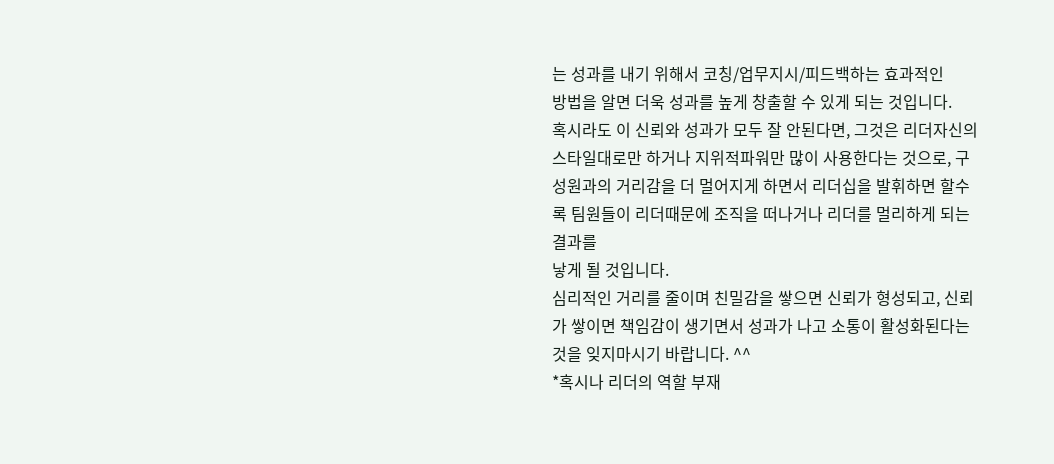는 성과를 내기 위해서 코칭/업무지시/피드백하는 효과적인
방법을 알면 더욱 성과를 높게 창출할 수 있게 되는 것입니다.
혹시라도 이 신뢰와 성과가 모두 잘 안된다면, 그것은 리더자신의 스타일대로만 하거나 지위적파워만 많이 사용한다는 것으로, 구성원과의 거리감을 더 멀어지게 하면서 리더십을 발휘하면 할수록 팀원들이 리더때문에 조직을 떠나거나 리더를 멀리하게 되는 결과를
낳게 될 것입니다.
심리적인 거리를 줄이며 친밀감을 쌓으면 신뢰가 형성되고, 신뢰가 쌓이면 책임감이 생기면서 성과가 나고 소통이 활성화된다는 것을 잊지마시기 바랍니다. ^^
*혹시나 리더의 역할 부재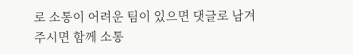로 소통이 어려운 팀이 있으면 댓글로 남겨주시면 함께 소통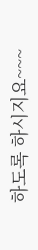하도록 하시지요~~~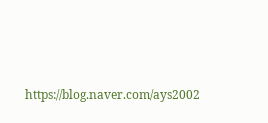https://blog.naver.com/ays2002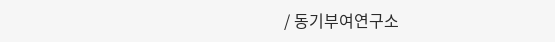/ 동기부여연구소